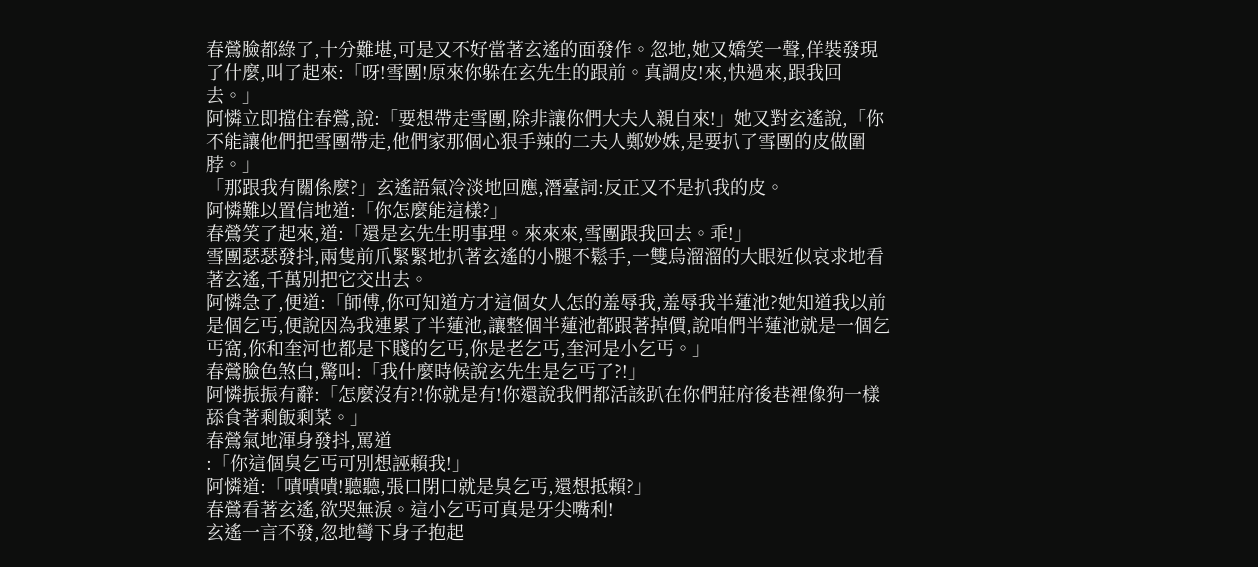春鶯臉都綠了,十分難堪,可是又不好當著玄遙的面發作。忽地,她又嬌笑一聲,佯裝發現了什麼,叫了起來:「呀!雪團!原來你躲在玄先生的跟前。真調皮!來,快過來,跟我回去。」
阿憐立即擋住春鶯,說:「要想帶走雪團,除非讓你們大夫人親自來!」她又對玄遙說,「你不能讓他們把雪團帶走,他們家那個心狠手辣的二夫人鄭妙姝,是要扒了雪團的皮做圍脖。」
「那跟我有關係麼?」玄遙語氣冷淡地回應,潛臺詞:反正又不是扒我的皮。
阿憐難以置信地道:「你怎麼能這樣?」
春鶯笑了起來,道:「還是玄先生明事理。來來來,雪團跟我回去。乖!」
雪團瑟瑟發抖,兩隻前爪緊緊地扒著玄遙的小腿不鬆手,一雙烏溜溜的大眼近似哀求地看著玄遙,千萬別把它交出去。
阿憐急了,便道:「師傅,你可知道方才這個女人怎的羞辱我,羞辱我半蓮池?她知道我以前是個乞丐,便說因為我連累了半蓮池,讓整個半蓮池都跟著掉價,說咱們半蓮池就是一個乞丐窩,你和奎河也都是下賤的乞丐,你是老乞丐,奎河是小乞丐。」
春鶯臉色煞白,驚叫:「我什麼時候說玄先生是乞丐了?!」
阿憐振振有辭:「怎麼沒有?!你就是有!你還說我們都活該趴在你們莊府後巷裡像狗一樣舔食著剩飯剩菜。」
春鶯氣地渾身發抖,罵道
:「你這個臭乞丐可別想誣賴我!」
阿憐道:「嘖嘖嘖!聽聽,張口閉口就是臭乞丐,還想抵賴?」
春鶯看著玄遙,欲哭無淚。這小乞丐可真是牙尖嘴利!
玄遙一言不發,忽地彎下身子抱起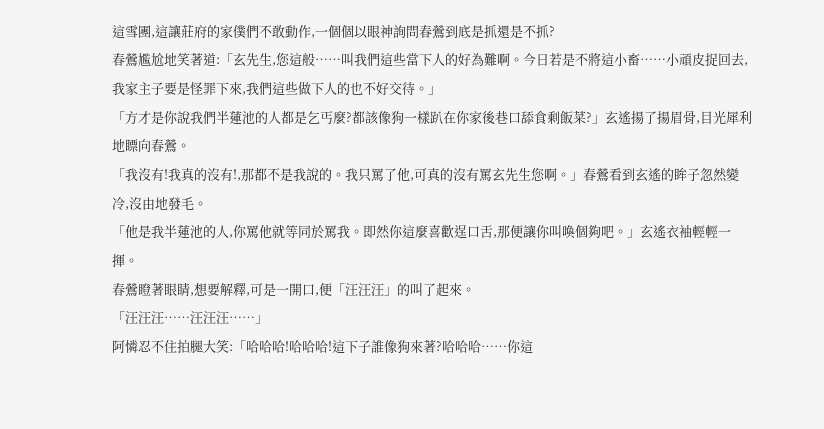這雪團,這讓莊府的家僕們不敢動作,一個個以眼神詢問春鶯到底是抓還是不抓?
春鶯尷尬地笑著道:「玄先生,您這般……叫我們這些當下人的好為難啊。今日若是不將這小畜……小頑皮捉回去,我家主子要是怪罪下來,我們這些做下人的也不好交待。」
「方才是你說我們半蓮池的人都是乞丐麼?都該像狗一樣趴在你家後巷口舔食剩飯菜?」玄遙揚了揚眉骨,目光犀利地瞟向春鶯。
「我沒有!我真的沒有!,那都不是我說的。我只罵了他,可真的沒有罵玄先生您啊。」春鶯看到玄遙的眸子忽然變冷,沒由地發毛。
「他是我半蓮池的人,你罵他就等同於罵我。即然你這麼喜歡逞口舌,那便讓你叫喚個夠吧。」玄遙衣袖輕輕一揮。
春鶯瞪著眼睛,想要解釋,可是一開口,便「汪汪汪」的叫了起來。
「汪汪汪……汪汪汪……」
阿憐忍不住拍腿大笑:「哈哈哈!哈哈哈!這下子誰像狗來著?哈哈哈……你這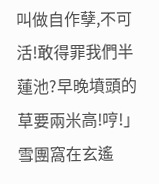叫做自作孽,不可活!敢得罪我們半蓮池?早晚墳頭的草要兩米高!哼!」
雪團窩在玄遙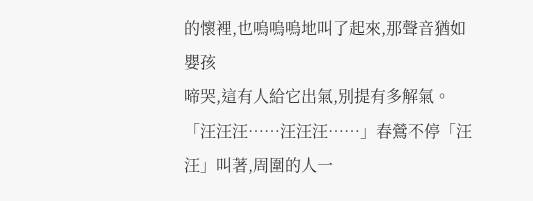的懷裡,也嗚嗚嗚地叫了起來,那聲音猶如嬰孩
啼哭,這有人給它出氣,別提有多解氣。
「汪汪汪……汪汪汪……」春鶯不停「汪汪」叫著,周圍的人一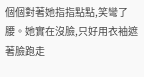個個對著她指指點點,笑彎了腰。她實在沒臉,只好用衣袖遮著臉跑走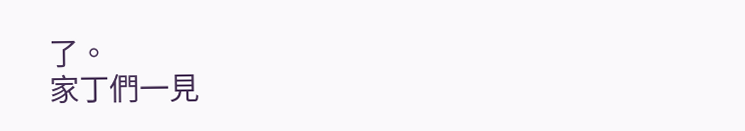了。
家丁們一見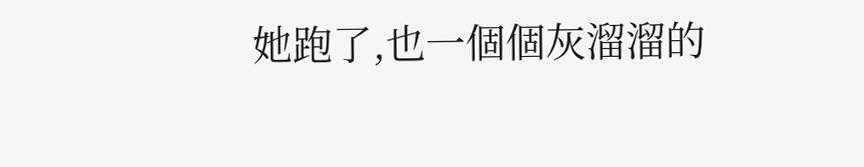她跑了,也一個個灰溜溜的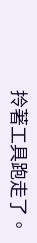拎著工具跑走了。